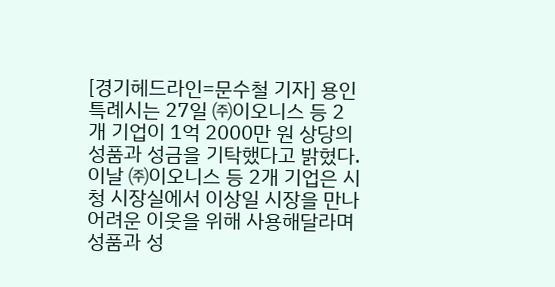[경기헤드라인=문수철 기자] 용인특례시는 27일 ㈜이오니스 등 2개 기업이 1억 2000만 원 상당의 성품과 성금을 기탁했다고 밝혔다. 이날 ㈜이오니스 등 2개 기업은 시청 시장실에서 이상일 시장을 만나 어려운 이웃을 위해 사용해달라며 성품과 성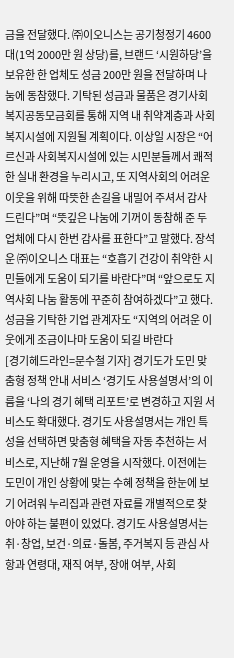금을 전달했다. ㈜이오니스는 공기청정기 4600대(1억 2000만 원 상당)를, 브랜드 ‘시원하당’을 보유한 한 업체도 성금 200만 원을 전달하며 나눔에 동참했다. 기탁된 성금과 물품은 경기사회복지공동모금회를 통해 지역 내 취약계층과 사회복지시설에 지원될 계획이다. 이상일 시장은 “어르신과 사회복지시설에 있는 시민분들께서 쾌적한 실내 환경을 누리시고, 또 지역사회의 어려운 이웃을 위해 따뜻한 손길을 내밀어 주셔서 감사드린다”며 “뜻깊은 나눔에 기꺼이 동참해 준 두 업체에 다시 한번 감사를 표한다”고 말했다. 장석운 ㈜이오니스 대표는 “호흡기 건강이 취약한 시민들에게 도움이 되기를 바란다”며 “앞으로도 지역사회 나눔 활동에 꾸준히 참여하겠다”고 했다. 성금을 기탁한 기업 관계자도 “지역의 어려운 이웃에게 조금이나마 도움이 되길 바란다
[경기헤드라인=문수철 기자] 경기도가 도민 맞춤형 정책 안내 서비스 ‘경기도 사용설명서’의 이름을 ‘나의 경기 혜택 리포트’로 변경하고 지원 서비스도 확대했다. 경기도 사용설명서는 개인 특성을 선택하면 맞춤형 혜택을 자동 추천하는 서비스로, 지난해 7월 운영을 시작했다. 이전에는 도민이 개인 상황에 맞는 수혜 정책을 한눈에 보기 어려워 누리집과 관련 자료를 개별적으로 찾아야 하는 불편이 있었다. 경기도 사용설명서는 취·창업, 보건·의료·돌봄, 주거복지 등 관심 사항과 연령대, 재직 여부, 장애 여부, 사회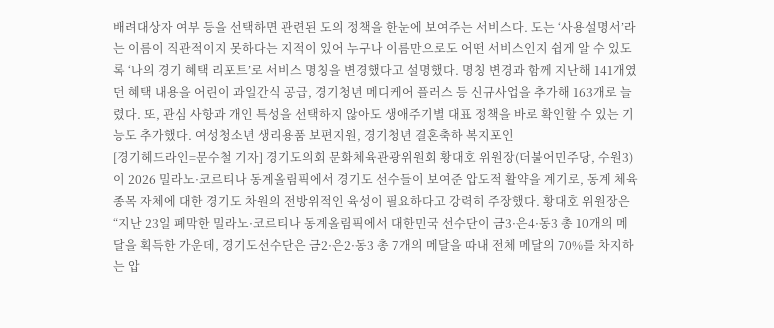배려대상자 여부 등을 선택하면 관련된 도의 정책을 한눈에 보여주는 서비스다. 도는 ‘사용설명서’라는 이름이 직관적이지 못하다는 지적이 있어 누구나 이름만으로도 어떤 서비스인지 쉽게 알 수 있도록 ‘나의 경기 혜택 리포트’로 서비스 명칭을 변경했다고 설명했다. 명칭 변경과 함께 지난해 141개였던 혜택 내용을 어린이 과일간식 공급, 경기청년 메디케어 플러스 등 신규사업을 추가해 163개로 늘렸다. 또, 관심 사항과 개인 특성을 선택하지 않아도 생애주기별 대표 정책을 바로 확인할 수 있는 기능도 추가했다. 여성청소년 생리용품 보편지원, 경기청년 결혼축하 복지포인
[경기헤드라인=문수철 기자] 경기도의회 문화체육관광위원회 황대호 위원장(더불어민주당, 수원3)이 2026 밀라노·코르티나 동계올림픽에서 경기도 선수들이 보여준 압도적 활약을 계기로, 동계 체육종목 자체에 대한 경기도 차원의 전방위적인 육성이 필요하다고 강력히 주장했다. 황대호 위원장은 “지난 23일 폐막한 밀라노·코르티나 동계올림픽에서 대한민국 선수단이 금3·은4·동3 총 10개의 메달을 획득한 가운데, 경기도선수단은 금2·은2·동3 총 7개의 메달을 따내 전체 메달의 70%를 차지하는 압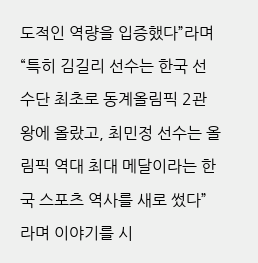도적인 역량을 입증했다”라며 “특히 김길리 선수는 한국 선수단 최초로 동계올림픽 2관왕에 올랐고, 최민정 선수는 올림픽 역대 최대 메달이라는 한국 스포츠 역사를 새로 썼다”라며 이야기를 시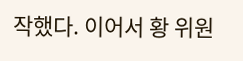작했다. 이어서 황 위원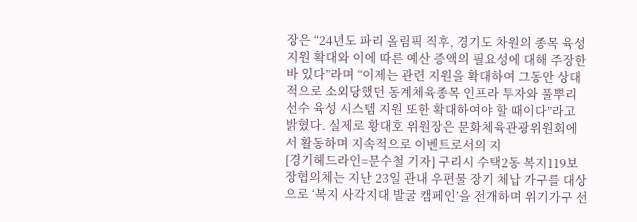장은 “24년도 파리 올림픽 직후, 경기도 차원의 종목 육성 지원 확대와 이에 따른 예산 증액의 필요성에 대해 주장한 바 있다”라며 “이제는 관련 지원을 확대하여 그동안 상대적으로 소외당했던 동계체육종목 인프라 투자와 풀뿌리 선수 육성 시스템 지원 또한 확대하여야 할 때이다”라고 밝혔다. 실제로 황대호 위원장은 문화체육관광위원회에서 활동하며 지속적으로 이벤트로서의 지
[경기헤드라인=문수철 기자] 구리시 수택2동 복지119보장협의체는 지난 23일 관내 우편물 장기 체납 가구를 대상으로 ‘복지 사각지대 발굴 캠페인’을 전개하며 위기가구 선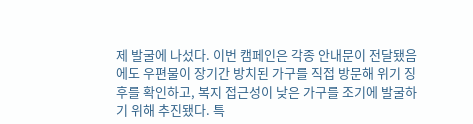제 발굴에 나섰다. 이번 캠페인은 각종 안내문이 전달됐음에도 우편물이 장기간 방치된 가구를 직접 방문해 위기 징후를 확인하고, 복지 접근성이 낮은 가구를 조기에 발굴하기 위해 추진됐다. 특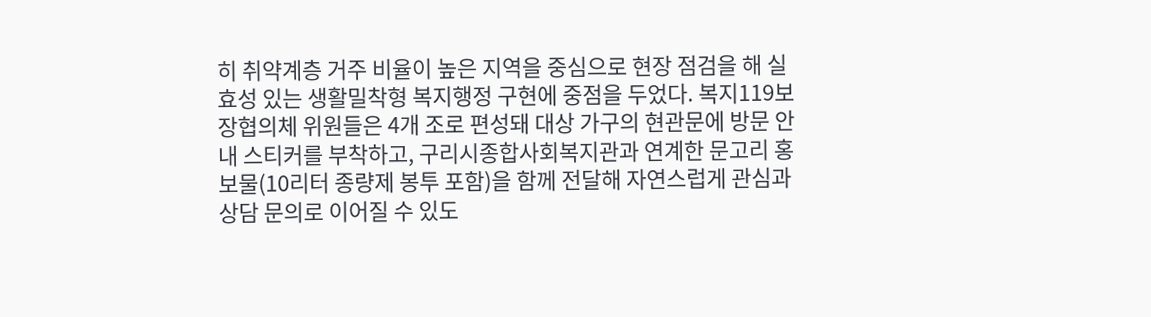히 취약계층 거주 비율이 높은 지역을 중심으로 현장 점검을 해 실효성 있는 생활밀착형 복지행정 구현에 중점을 두었다. 복지119보장협의체 위원들은 4개 조로 편성돼 대상 가구의 현관문에 방문 안내 스티커를 부착하고, 구리시종합사회복지관과 연계한 문고리 홍보물(10리터 종량제 봉투 포함)을 함께 전달해 자연스럽게 관심과 상담 문의로 이어질 수 있도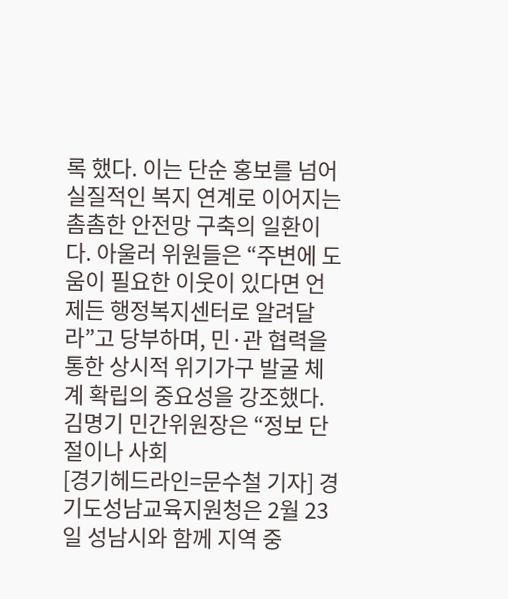록 했다. 이는 단순 홍보를 넘어 실질적인 복지 연계로 이어지는 촘촘한 안전망 구축의 일환이다. 아울러 위원들은 “주변에 도움이 필요한 이웃이 있다면 언제든 행정복지센터로 알려달라”고 당부하며, 민·관 협력을 통한 상시적 위기가구 발굴 체계 확립의 중요성을 강조했다. 김명기 민간위원장은 “정보 단절이나 사회
[경기헤드라인=문수철 기자] 경기도성남교육지원청은 2월 23일 성남시와 함께 지역 중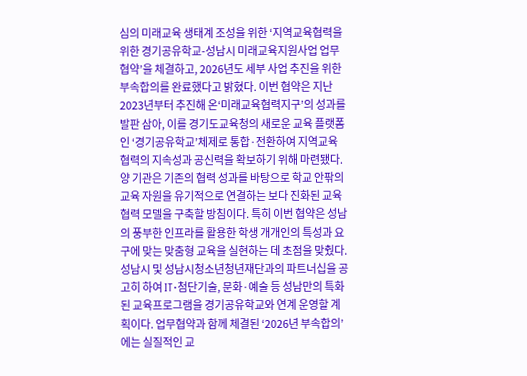심의 미래교육 생태계 조성을 위한 ‘지역교육협력을 위한 경기공유학교-성남시 미래교육지원사업 업무협약’을 체결하고, 2026년도 세부 사업 추진을 위한 부속합의를 완료했다고 밝혔다. 이번 협약은 지난 2023년부터 추진해 온‘미래교육협력지구’의 성과를 발판 삼아, 이를 경기도교육청의 새로운 교육 플랫폼인 ‘경기공유학교’체제로 통합·전환하여 지역교육 협력의 지속성과 공신력을 확보하기 위해 마련됐다. 양 기관은 기존의 협력 성과를 바탕으로 학교 안팎의 교육 자원을 유기적으로 연결하는 보다 진화된 교육 협력 모델을 구축할 방침이다. 특히 이번 협약은 성남의 풍부한 인프라를 활용한 학생 개개인의 특성과 요구에 맞는 맞춤형 교육을 실현하는 데 초점을 맞췄다. 성남시 및 성남시청소년청년재단과의 파트너십을 공고히 하여 IT·첨단기술, 문화·예술 등 성남만의 특화된 교육프로그램을 경기공유학교와 연계 운영할 계획이다. 업무협약과 함께 체결된 ‘2026년 부속합의’에는 실질적인 교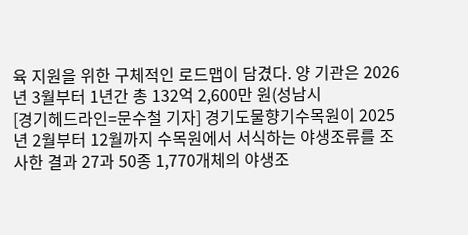육 지원을 위한 구체적인 로드맵이 담겼다. 양 기관은 2026년 3월부터 1년간 총 132억 2,600만 원(성남시
[경기헤드라인=문수철 기자] 경기도물향기수목원이 2025년 2월부터 12월까지 수목원에서 서식하는 야생조류를 조사한 결과 27과 50종 1,770개체의 야생조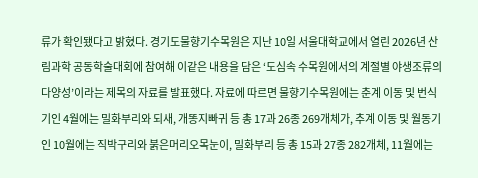류가 확인됐다고 밝혔다. 경기도물향기수목원은 지난 10일 서울대학교에서 열린 2026년 산림과학 공동학술대회에 참여해 이같은 내용을 담은 ‘도심속 수목원에서의 계절별 야생조류의 다양성’이라는 제목의 자료를 발표했다. 자료에 따르면 물향기수목원에는 춘계 이동 및 번식기인 4월에는 밀화부리와 되새, 개똥지빠귀 등 총 17과 26종 269개체가, 추계 이동 및 월동기인 10월에는 직박구리와 붉은머리오목눈이, 밀화부리 등 총 15과 27종 282개체, 11월에는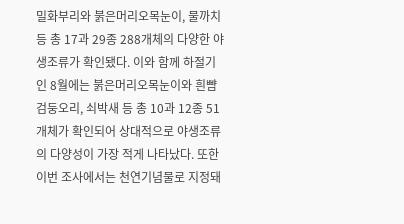밀화부리와 붉은머리오목눈이, 물까치 등 총 17과 29종 288개체의 다양한 야생조류가 확인됐다. 이와 함께 하절기인 8월에는 붉은머리오목눈이와 흰뺨검둥오리, 쇠박새 등 총 10과 12종 51개체가 확인되어 상대적으로 야생조류의 다양성이 가장 적게 나타났다. 또한 이번 조사에서는 천연기념물로 지정돼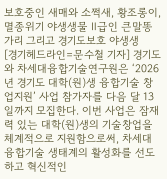보호중인 새매와 소쩍새, 황조롱이, 멸종위기 야생생물 Ⅱ급인 큰말똥가리 그리고 경기도보호 야생생
[경기헤드라인=문수철 기자] 경기도와 차세대융합기술연구원은 ‘2026년 경기도 대학(원)생 융합기술 창업지원’ 사업 참가자를 다음 달 13일까지 모집한다. 이번 사업은 잠재력 있는 대학(원)생의 기술창업을 체계적으로 지원함으로써, 차세대 융합기술 생태계의 활성화를 선도하고 혁신적인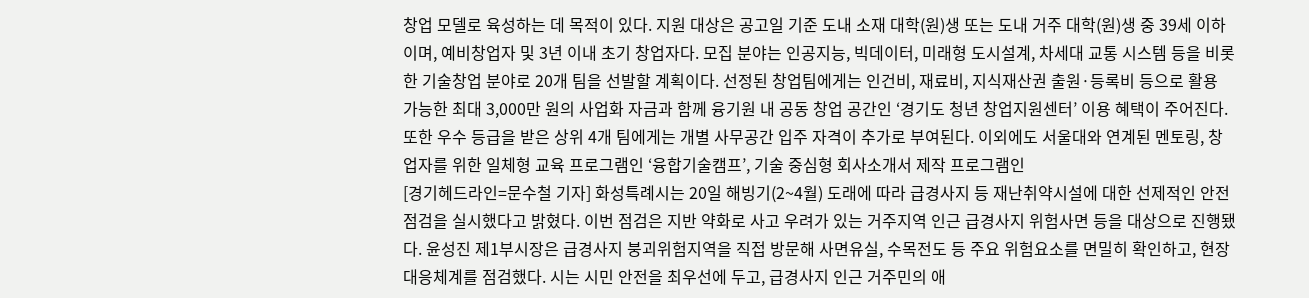창업 모델로 육성하는 데 목적이 있다. 지원 대상은 공고일 기준 도내 소재 대학(원)생 또는 도내 거주 대학(원)생 중 39세 이하이며, 예비창업자 및 3년 이내 초기 창업자다. 모집 분야는 인공지능, 빅데이터, 미래형 도시설계, 차세대 교통 시스템 등을 비롯한 기술창업 분야로 20개 팀을 선발할 계획이다. 선정된 창업팀에게는 인건비, 재료비, 지식재산권 출원·등록비 등으로 활용 가능한 최대 3,000만 원의 사업화 자금과 함께 융기원 내 공동 창업 공간인 ‘경기도 청년 창업지원센터’ 이용 혜택이 주어진다. 또한 우수 등급을 받은 상위 4개 팀에게는 개별 사무공간 입주 자격이 추가로 부여된다. 이외에도 서울대와 연계된 멘토링, 창업자를 위한 일체형 교육 프로그램인 ‘융합기술캠프’, 기술 중심형 회사소개서 제작 프로그램인
[경기헤드라인=문수철 기자] 화성특례시는 20일 해빙기(2~4월) 도래에 따라 급경사지 등 재난취약시설에 대한 선제적인 안전점검을 실시했다고 밝혔다. 이번 점검은 지반 약화로 사고 우려가 있는 거주지역 인근 급경사지 위험사면 등을 대상으로 진행됐다. 윤성진 제1부시장은 급경사지 붕괴위험지역을 직접 방문해 사면유실, 수목전도 등 주요 위험요소를 면밀히 확인하고, 현장 대응체계를 점검했다. 시는 시민 안전을 최우선에 두고, 급경사지 인근 거주민의 애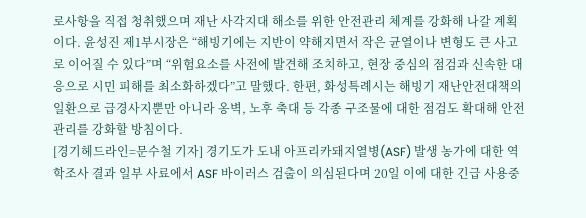로사항을 직접 청취했으며 재난 사각지대 해소를 위한 안전관리 체계를 강화해 나갈 계획이다. 윤성진 제1부시장은 “해빙기에는 지반이 약해지면서 작은 균열이나 변형도 큰 사고로 이어질 수 있다”며 “위험요소를 사전에 발견해 조치하고, 현장 중심의 점검과 신속한 대응으로 시민 피해를 최소화하겠다”고 말했다. 한편, 화성특례시는 해빙기 재난안전대책의 일환으로 급경사지뿐만 아니라 옹벽, 노후 축대 등 각종 구조물에 대한 점검도 확대해 안전관리를 강화할 방침이다.
[경기헤드라인=문수철 기자] 경기도가 도내 아프리카돼지열병(ASF) 발생 농가에 대한 역학조사 결과 일부 사료에서 ASF 바이러스 검출이 의심된다며 20일 이에 대한 긴급 사용중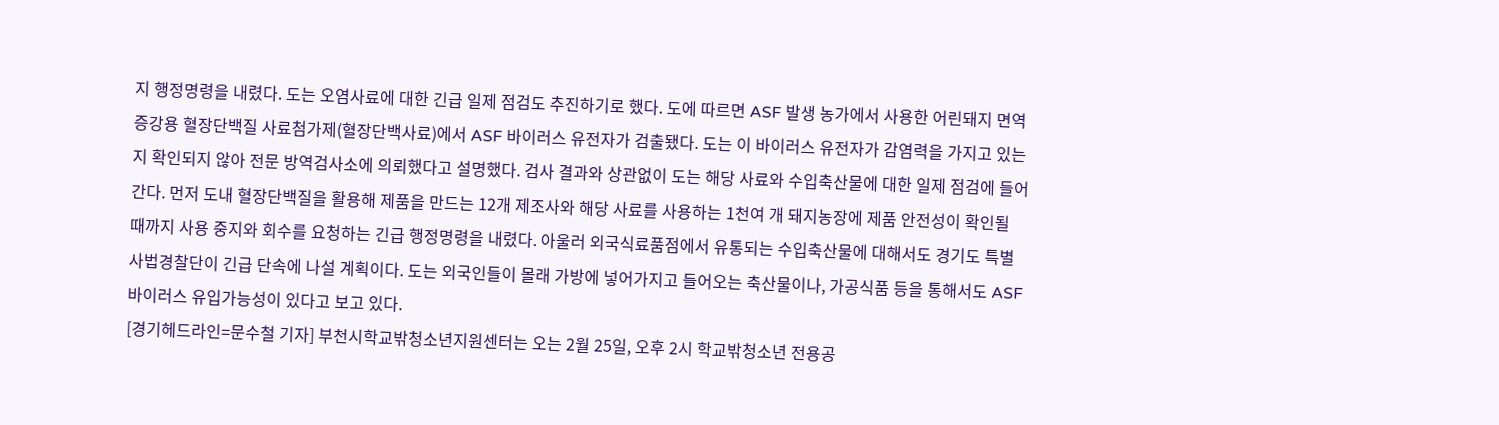지 행정명령을 내렸다. 도는 오염사료에 대한 긴급 일제 점검도 추진하기로 했다. 도에 따르면 ASF 발생 농가에서 사용한 어린돼지 면역증강용 혈장단백질 사료첨가제(혈장단백사료)에서 ASF 바이러스 유전자가 검출됐다. 도는 이 바이러스 유전자가 감염력을 가지고 있는지 확인되지 않아 전문 방역검사소에 의뢰했다고 설명했다. 검사 결과와 상관없이 도는 해당 사료와 수입축산물에 대한 일제 점검에 들어간다. 먼저 도내 혈장단백질을 활용해 제품을 만드는 12개 제조사와 해당 사료를 사용하는 1천여 개 돼지농장에 제품 안전성이 확인될 때까지 사용 중지와 회수를 요청하는 긴급 행정명령을 내렸다. 아울러 외국식료품점에서 유통되는 수입축산물에 대해서도 경기도 특별사법경찰단이 긴급 단속에 나설 계획이다. 도는 외국인들이 몰래 가방에 넣어가지고 들어오는 축산물이나, 가공식품 등을 통해서도 ASF바이러스 유입가능성이 있다고 보고 있다.
[경기헤드라인=문수철 기자] 부천시학교밖청소년지원센터는 오는 2월 25일, 오후 2시 학교밖청소년 전용공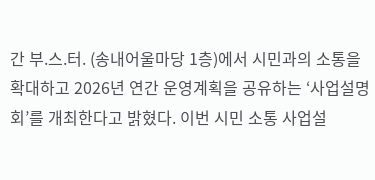간 부.스.터. (송내어울마당 1층)에서 시민과의 소통을 확대하고 2026년 연간 운영계획을 공유하는 ‘사업설명회’를 개최한다고 밝혔다. 이번 시민 소통 사업설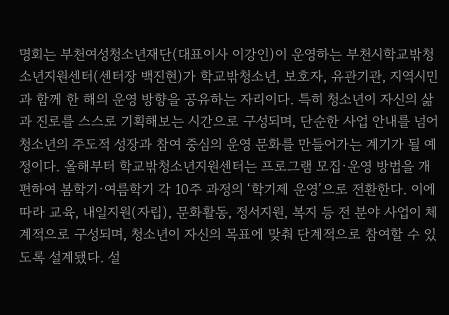명회는 부천여성청소년재단(대표이사 이강인)이 운영하는 부천시학교밖청소년지원센터(센터장 백진현)가 학교밖청소년, 보호자, 유관기관, 지역시민과 함께 한 해의 운영 방향을 공유하는 자리이다. 특히 청소년이 자신의 삶과 진로를 스스로 기획해보는 시간으로 구성되며, 단순한 사업 안내를 넘어 청소년의 주도적 성장과 참여 중심의 운영 문화를 만들어가는 계기가 될 예정이다. 올해부터 학교밖청소년지원센터는 프로그램 모집·운영 방법을 개편하여 봄학기·여름학기 각 10주 과정의 ‘학기제 운영’으로 전환한다. 이에 따라 교육, 내일지원(자립), 문화활동, 정서지원, 복지 등 전 분야 사업이 체계적으로 구성되며, 청소년이 자신의 목표에 맞춰 단계적으로 참여할 수 있도록 설계됐다. 설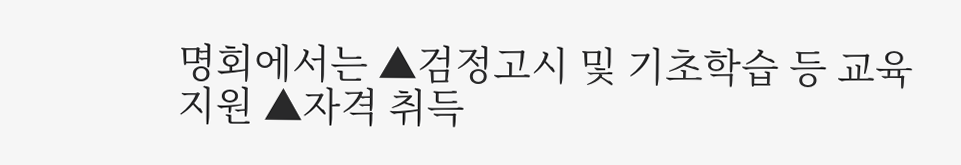명회에서는 ▲검정고시 및 기초학습 등 교육지원 ▲자격 취득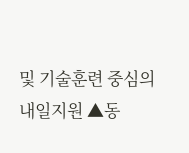및 기술훈련 중심의 내일지원 ▲동